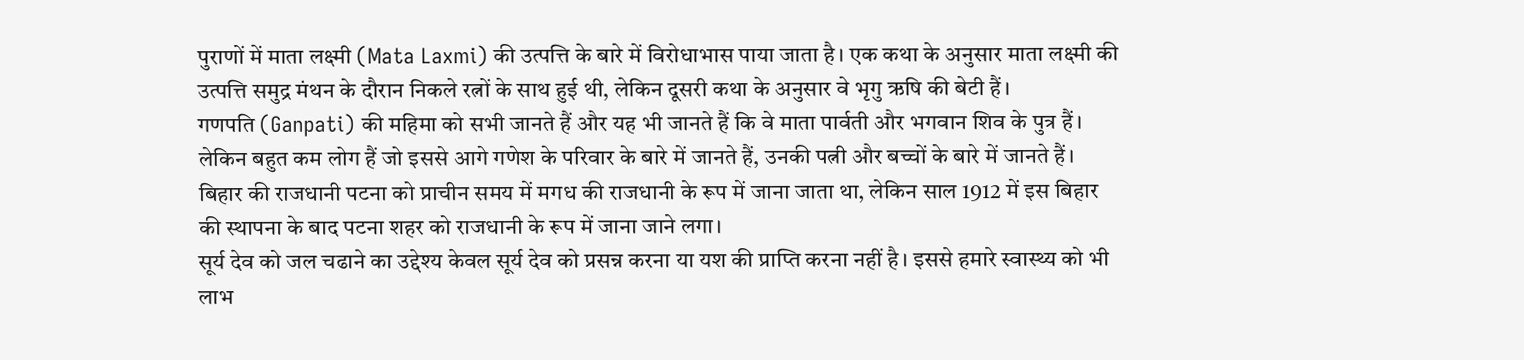पुराणों में माता लक्ष्मी (Mata Laxmi) की उत्पत्ति के बारे में विरोधाभास पाया जाता है। एक कथा के अनुसार माता लक्ष्मी की उत्पत्ति समुद्र मंथन के दौरान निकले रत्नों के साथ हुई थी, लेकिन दूसरी कथा के अनुसार वे भृगु ऋषि की बेटी हैं।
गणपति (Ganpati) की महिमा को सभी जानते हैं और यह भी जानते हैं कि वे माता पार्वती और भगवान शिव के पुत्र हैं। लेकिन बहुत कम लोग हैं जो इससे आगे गणेश के परिवार के बारे में जानते हैं, उनकी पत्नी और बच्चों के बारे में जानते हैं।
बिहार की राजधानी पटना को प्राचीन समय में मगध की राजधानी के रूप में जाना जाता था, लेकिन साल 1912 में इस बिहार की स्थापना के बाद पटना शहर को राजधानी के रूप में जाना जाने लगा।
सूर्य देव को जल चढाने का उद्देश्य केवल सूर्य देव को प्रसन्न करना या यश की प्राप्ति करना नहीं है। इससे हमारे स्वास्थ्य को भी लाभ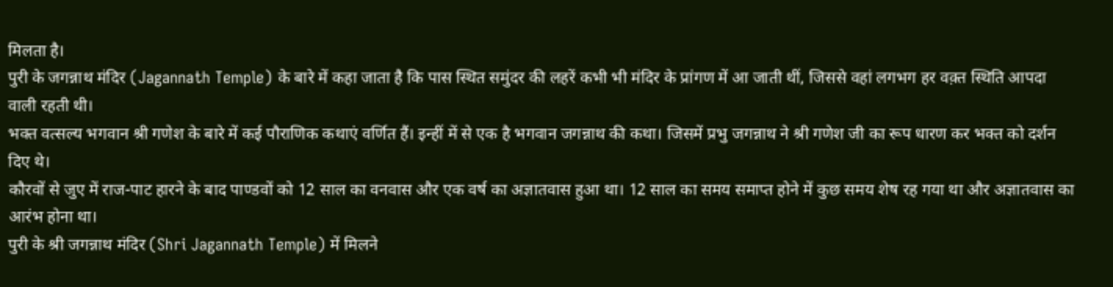मिलता है।
पुरी के जगन्नाथ मंदिर (Jagannath Temple) के बारे में कहा जाता है कि पास स्थित समुंदर की लहरें कभी भी मंदिर के प्रांगण में आ जाती थीं, जिससे वहां लगभग हर वक़्त स्थिति आपदा वाली रहती थी।
भक्त वत्सल्य भगवान श्री गणेश के बारे में कई पौराणिक कथाएं वर्णित हैं। इन्हीं में से एक है भगवान जगन्नाथ की कथा। जिसमें प्रभु जगन्नाथ ने श्री गणेश जी का रूप धारण कर भक्त को दर्शन दिए थे।
कौरवों से जुए में राज-पाट हारने के बाद पाण्डवों को 12 साल का वनवास और एक वर्ष का अज्ञातवास हुआ था। 12 साल का समय समाप्त होने में कुछ समय शेष रह गया था और अज्ञातवास का आरंभ होना था।
पुरी के श्री जगन्नाथ मंदिर (Shri Jagannath Temple) में मिलने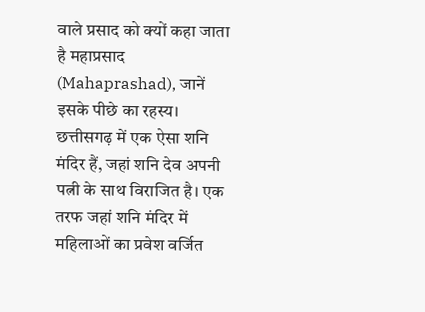वाले प्रसाद को क्यों कहा जाता है महाप्रसाद (Mahaprashad), जानें इसके पीछे का रहस्य।
छत्तीसगढ़ में एक ऐसा शनि मंदिर हैं, जहां शनि देव अपनी पत्नी के साथ विराजित है। एक तरफ जहां शनि मंदिर में महिलाओं का प्रवेश वर्जित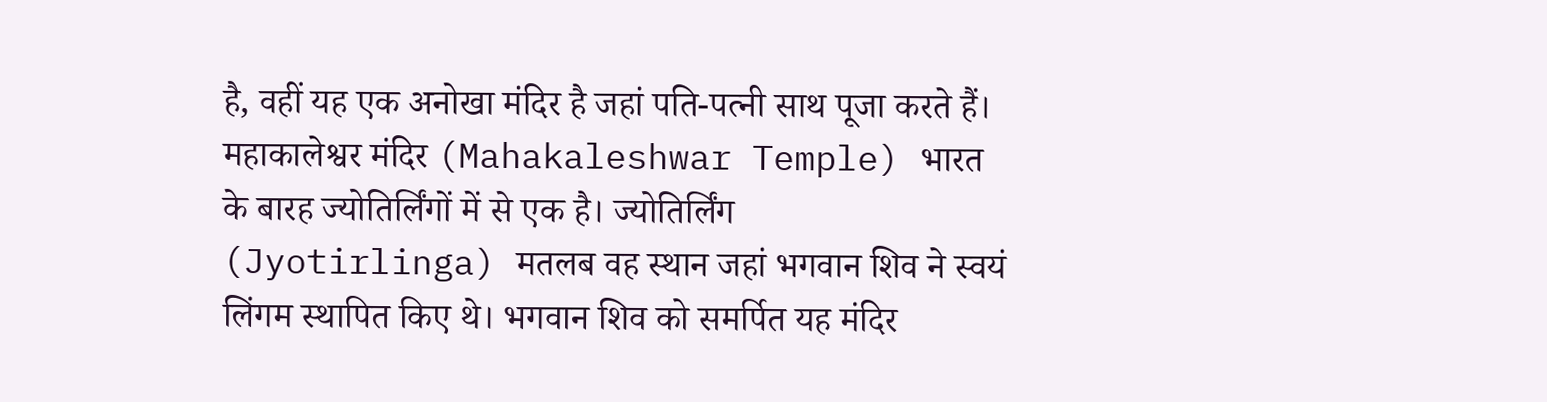है, वहीं यह एक अनोखा मंदिर है जहां पति-पत्नी साथ पूजा करते हैं।
महाकालेश्वर मंदिर (Mahakaleshwar Temple) भारत के बारह ज्योतिर्लिंगों में से एक है। ज्योतिर्लिंग (Jyotirlinga) मतलब वह स्थान जहां भगवान शिव ने स्वयं लिंगम स्थापित किए थे। भगवान शिव को समर्पित यह मंदिर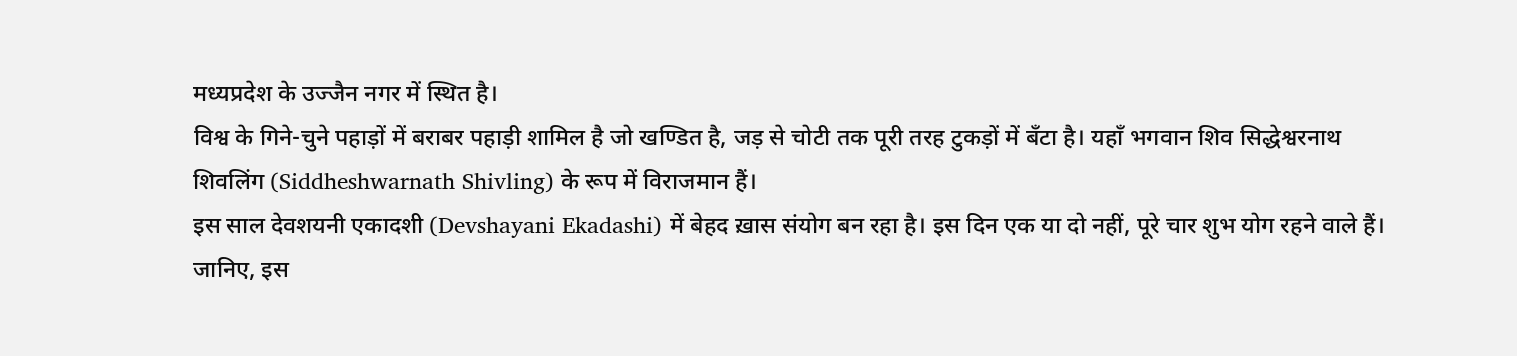मध्यप्रदेश के उज्जैन नगर में स्थित है।
विश्व के गिने-चुने पहाड़ों में बराबर पहाड़ी शामिल है जो खण्डित है, जड़ से चोटी तक पूरी तरह टुकड़ों में बँटा है। यहाँ भगवान शिव सिद्धेश्वरनाथ शिवलिंग (Siddheshwarnath Shivling) के रूप में विराजमान हैं।
इस साल देवशयनी एकादशी (Devshayani Ekadashi) में बेहद ख़ास संयोग बन रहा है। इस दिन एक या दो नहीं, पूरे चार शुभ योग रहने वाले हैं। जानिए, इस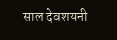साल देवशयनी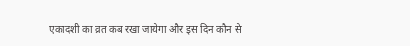एकादशी का व्रत कब रखा जायेगा और इस दिन कौन से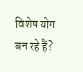विशेष योग बन रहे हैं?